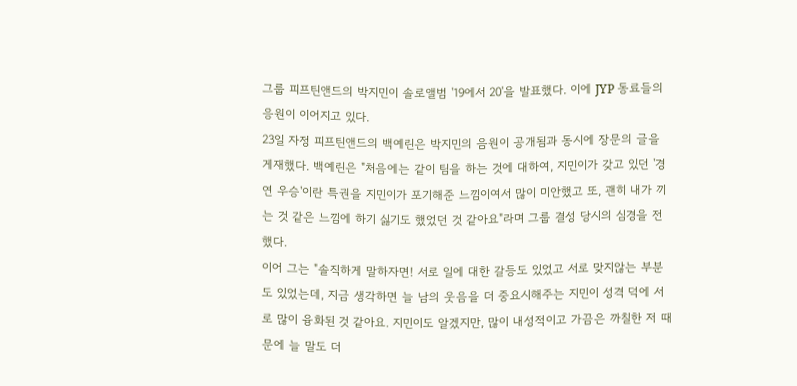그룹 피프틴앤드의 박지민이 솔로앨범 '19에서 20'을 발표했다. 이에 JYP 동료들의 응원이 이어지고 있다.
23일 자정 피프틴앤드의 백예린은 박지민의 음원이 공개됨과 동시에 장문의 글을 게재했다. 백예린은 "처음에는 같이 팀을 하는 것에 대하여, 지민이가 갖고 있던 '경연 우승'이란 특권을 지민이가 포기해준 느낌이여서 많이 미안했고 또, 괜히 내가 끼는 것 같은 느낌에 하기 싫기도 했었던 것 같아요"라며 그룹 결성 당시의 심경을 전했다.
이어 그는 "솔직하게 말하자면! 서로 일에 대한 갈등도 있었고 서로 맞지않는 부분도 있었는데, 지금 생각하면 늘 남의 웃음을 더 중요시해주는 지민이 성격 덕에 서로 많이 융화된 것 같아요. 지민이도 알겠지만, 많이 내성적이고 가끔은 까칠한 저 때문에 늘 말도 더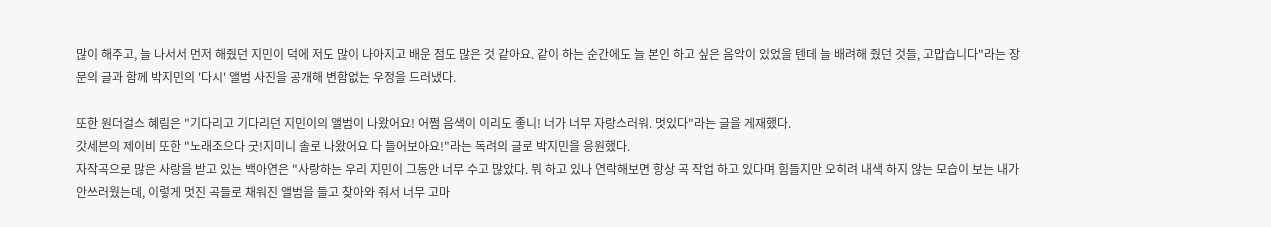많이 해주고, 늘 나서서 먼저 해줬던 지민이 덕에 저도 많이 나아지고 배운 점도 많은 것 같아요. 같이 하는 순간에도 늘 본인 하고 싶은 음악이 있었을 텐데 늘 배려해 줬던 것들, 고맙습니다"라는 장문의 글과 함께 박지민의 '다시' 앨범 사진을 공개해 변함없는 우정을 드러냈다.

또한 원더걸스 혜림은 "기다리고 기다리던 지민이의 앨범이 나왔어요! 어쩜 음색이 이리도 좋니! 너가 너무 자랑스러워. 멋있다"라는 글을 게재했다.
갓세븐의 제이비 또한 "노래조으다 굿!지미니 솔로 나왔어요 다 들어보아요!"라는 독려의 글로 박지민을 응원했다.
자작곡으로 많은 사랑을 받고 있는 백아연은 "사랑하는 우리 지민이 그동안 너무 수고 많았다. 뭐 하고 있나 연락해보면 항상 곡 작업 하고 있다며 힘들지만 오히려 내색 하지 않는 모습이 보는 내가 안쓰러웠는데, 이렇게 멋진 곡들로 채워진 앨범을 들고 찾아와 줘서 너무 고마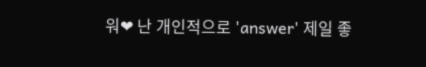워❤ 난 개인적으로 'answer' 제일 좋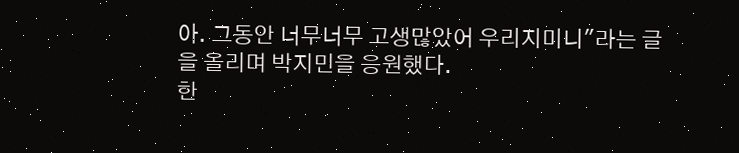아. 그동안 너무너무 고생많았어 우리지미니"라는 글을 올리며 박지민을 응원했다.
한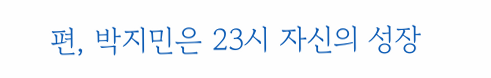편, 박지민은 23시 자신의 성장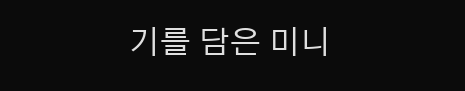기를 담은 미니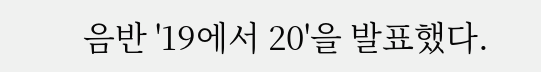음반 '19에서 20'을 발표했다.